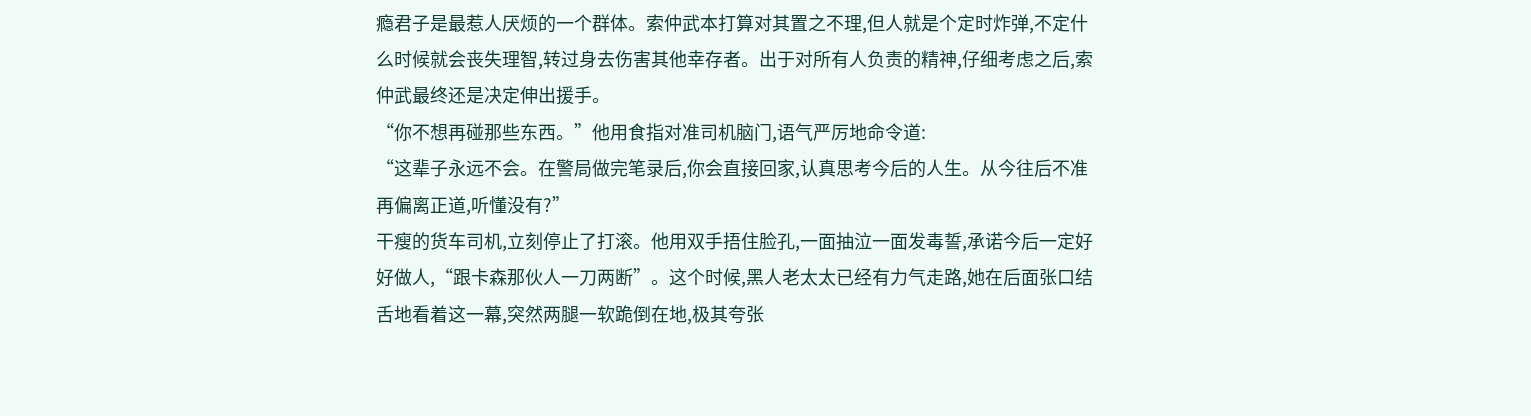瘾君子是最惹人厌烦的一个群体。索仲武本打算对其置之不理,但人就是个定时炸弹,不定什么时候就会丧失理智,转过身去伤害其他幸存者。出于对所有人负责的精神,仔细考虑之后,索仲武最终还是决定伸出援手。
“你不想再碰那些东西。”他用食指对准司机脑门,语气严厉地命令道:
“这辈子永远不会。在警局做完笔录后,你会直接回家,认真思考今后的人生。从今往后不准再偏离正道,听懂没有?”
干瘦的货车司机,立刻停止了打滚。他用双手捂住脸孔,一面抽泣一面发毒誓,承诺今后一定好好做人,“跟卡森那伙人一刀两断”。这个时候,黑人老太太已经有力气走路,她在后面张口结舌地看着这一幕,突然两腿一软跪倒在地,极其夸张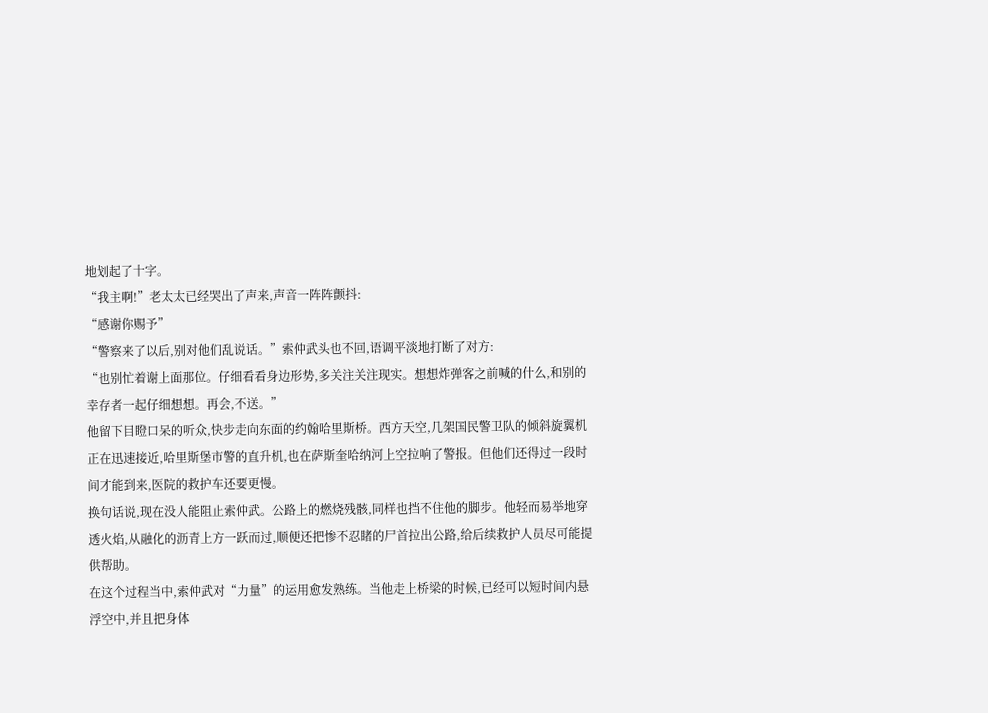地划起了十字。
“我主啊!”老太太已经哭出了声来,声音一阵阵颤抖:
“感谢你赐予”
“警察来了以后,别对他们乱说话。”索仲武头也不回,语调平淡地打断了对方:
“也别忙着谢上面那位。仔细看看身边形势,多关注关注现实。想想炸弹客之前喊的什么,和别的幸存者一起仔细想想。再会,不送。”
他留下目瞪口呆的听众,快步走向东面的约翰哈里斯桥。西方天空,几架国民警卫队的倾斜旋翼机正在迅速接近,哈里斯堡市警的直升机,也在萨斯奎哈纳河上空拉响了警报。但他们还得过一段时间才能到来,医院的救护车还要更慢。
换句话说,现在没人能阻止索仲武。公路上的燃烧残骸,同样也挡不住他的脚步。他轻而易举地穿透火焰,从融化的沥青上方一跃而过,顺便还把惨不忍睹的尸首拉出公路,给后续救护人员尽可能提供帮助。
在这个过程当中,索仲武对“力量”的运用愈发熟练。当他走上桥梁的时候,已经可以短时间内悬浮空中,并且把身体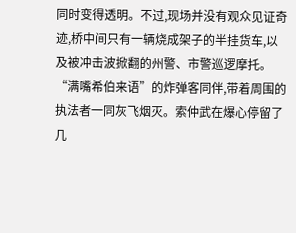同时变得透明。不过,现场并没有观众见证奇迹,桥中间只有一辆烧成架子的半挂货车,以及被冲击波掀翻的州警、市警巡逻摩托。
“满嘴希伯来语”的炸弹客同伴,带着周围的执法者一同灰飞烟灭。索仲武在爆心停留了几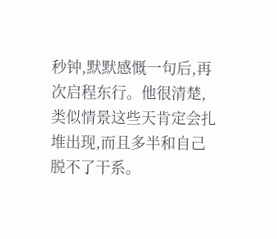秒钟,默默感慨一句后,再次启程东行。他很清楚,类似情景这些天肯定会扎堆出现,而且多半和自己脱不了干系。